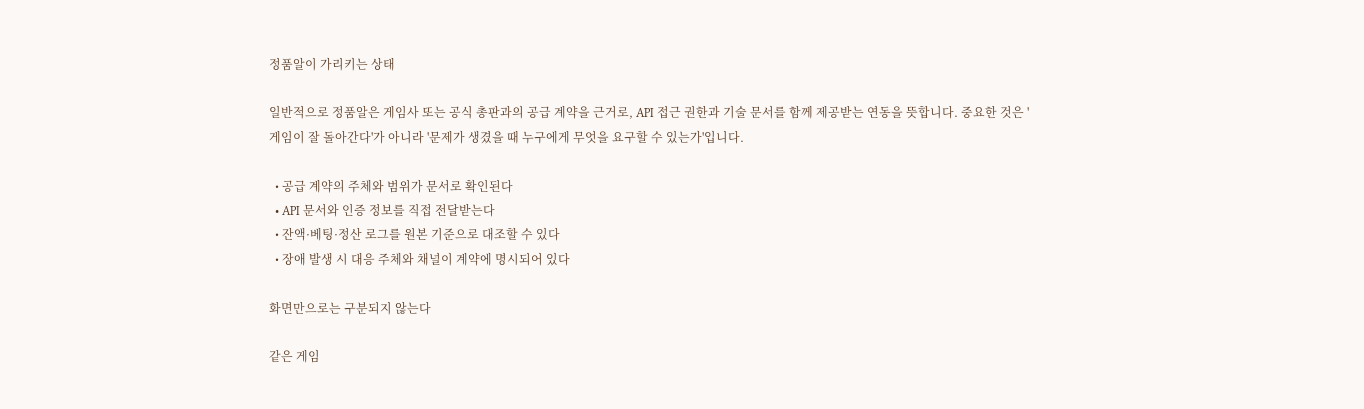정품알이 가리키는 상태

일반적으로 정품알은 게임사 또는 공식 총판과의 공급 계약을 근거로, API 접근 권한과 기술 문서를 함께 제공받는 연동을 뜻합니다. 중요한 것은 '게임이 잘 돌아간다'가 아니라 '문제가 생겼을 때 누구에게 무엇을 요구할 수 있는가'입니다.

  • 공급 계약의 주체와 범위가 문서로 확인된다
  • API 문서와 인증 정보를 직접 전달받는다
  • 잔액·베팅·정산 로그를 원본 기준으로 대조할 수 있다
  • 장애 발생 시 대응 주체와 채널이 계약에 명시되어 있다

화면만으로는 구분되지 않는다

같은 게임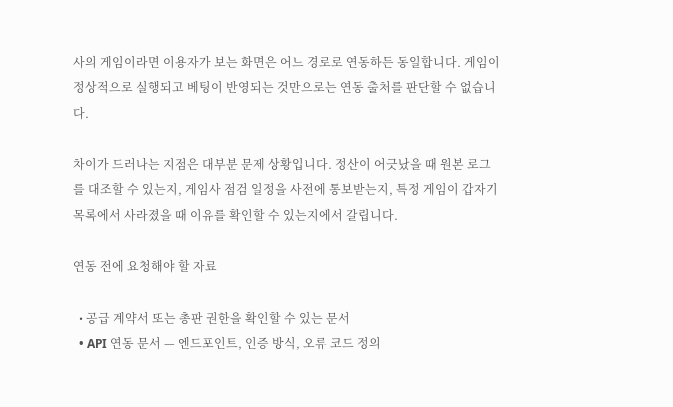사의 게임이라면 이용자가 보는 화면은 어느 경로로 연동하든 동일합니다. 게임이 정상적으로 실행되고 베팅이 반영되는 것만으로는 연동 출처를 판단할 수 없습니다.

차이가 드러나는 지점은 대부분 문제 상황입니다. 정산이 어긋났을 때 원본 로그를 대조할 수 있는지, 게임사 점검 일정을 사전에 통보받는지, 특정 게임이 갑자기 목록에서 사라졌을 때 이유를 확인할 수 있는지에서 갈립니다.

연동 전에 요청해야 할 자료

  • 공급 계약서 또는 총판 권한을 확인할 수 있는 문서
  • API 연동 문서 — 엔드포인트, 인증 방식, 오류 코드 정의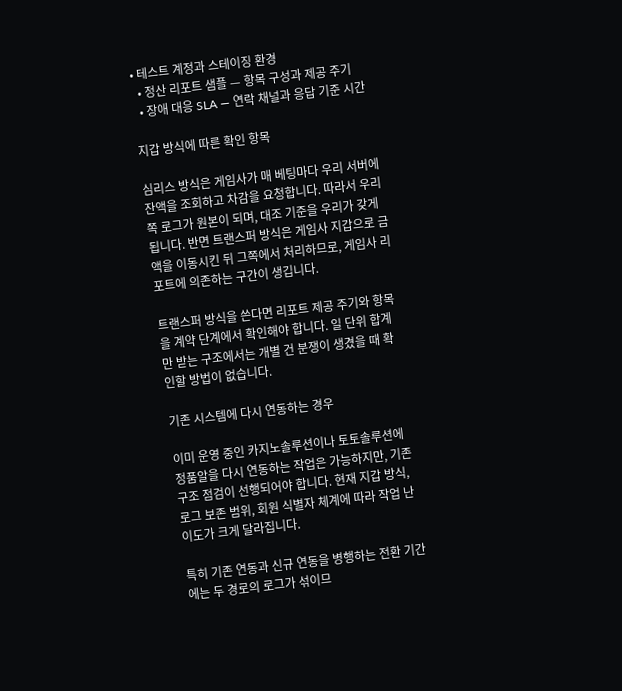• 테스트 계정과 스테이징 환경
  • 정산 리포트 샘플 — 항목 구성과 제공 주기
  • 장애 대응 SLA — 연락 채널과 응답 기준 시간

지갑 방식에 따른 확인 항목

심리스 방식은 게임사가 매 베팅마다 우리 서버에 잔액을 조회하고 차감을 요청합니다. 따라서 우리 쪽 로그가 원본이 되며, 대조 기준을 우리가 갖게 됩니다. 반면 트랜스퍼 방식은 게임사 지갑으로 금액을 이동시킨 뒤 그쪽에서 처리하므로, 게임사 리포트에 의존하는 구간이 생깁니다.

트랜스퍼 방식을 쓴다면 리포트 제공 주기와 항목을 계약 단계에서 확인해야 합니다. 일 단위 합계만 받는 구조에서는 개별 건 분쟁이 생겼을 때 확인할 방법이 없습니다.

기존 시스템에 다시 연동하는 경우

이미 운영 중인 카지노솔루션이나 토토솔루션에 정품알을 다시 연동하는 작업은 가능하지만, 기존 구조 점검이 선행되어야 합니다. 현재 지갑 방식, 로그 보존 범위, 회원 식별자 체계에 따라 작업 난이도가 크게 달라집니다.

특히 기존 연동과 신규 연동을 병행하는 전환 기간에는 두 경로의 로그가 섞이므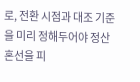로, 전환 시점과 대조 기준을 미리 정해두어야 정산 혼선을 피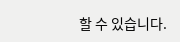할 수 있습니다.